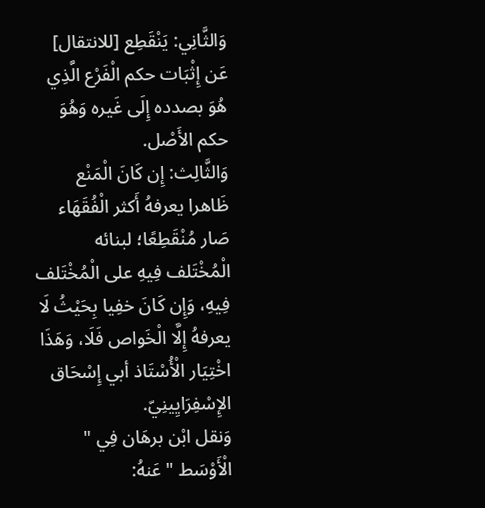وَالثَّانِي: يَنْقَطِع [للانتقال] عَن إِثْبَات حكم الْفَرْع الَّذِي هُوَ بصدده إِلَى غَيره وَهُوَ حكم الأَصْل.
وَالثَّالِث: إِن كَانَ الْمَنْع ظَاهرا يعرفهُ أَكثر الْفُقَهَاء صَار مُنْقَطِعًا؛ لبنائه الْمُخْتَلف فِيهِ على الْمُخْتَلف فِيهِ، وَإِن كَانَ خفِيا بِحَيْثُ لَا يعرفهُ إِلَّا الْخَواص فَلَا، وَهَذَا اخْتِيَار الْأُسْتَاذ أبي إِسْحَاق الإِسْفِرَايِينِيّ.
وَنقل ابْن برهَان فِي " الْأَوْسَط " عَنهُ: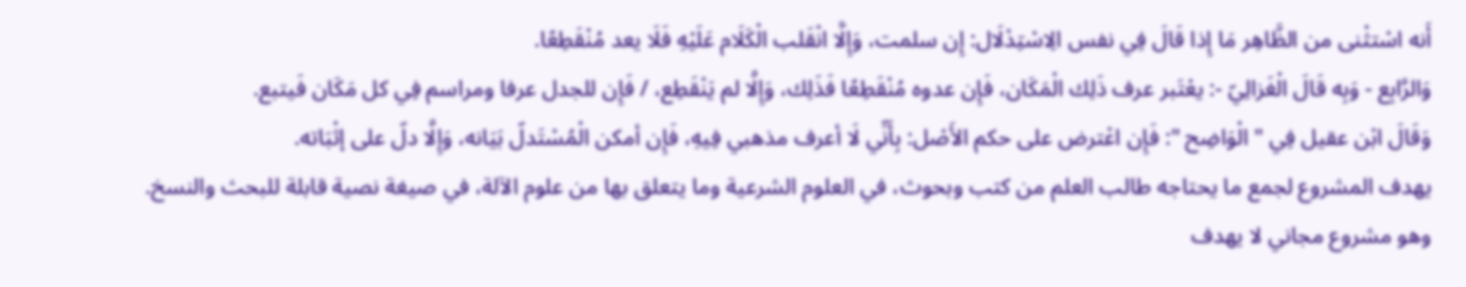أَنه اسْتثْنى من الظَّاهِر مَا إِذا قَالَ فِي نفس الِاسْتِدْلَال: إِن سلمت، وَإِلَّا انْقَلب الْكَلَام عَلَيْهِ فَلَا يعد مُنْقَطِعًا.
وَالرَّابِع - وَبِه قَالَ الْغَزالِيّ -: يعْتَبر عرف ذَلِك الْمَكَان، فَإِن عدوه مُنْقَطِعًا فَذَلِك، وَإِلَّا لم يَنْقَطِع، / فَإِن للجدل عرفا ومراسم فِي كل مَكَان فَيتبع.
وَقَالَ ابْن عقيل فِي " الْوَاضِح ": فَإِن اعْترض على حكم الأَصْل: بِأَنِّي لَا أعرف مذهبي فِيهِ، فَإِن أمكن الْمُسْتَدلّ بَيَانه، وَإِلَّا دلّ على إثْبَاته.
يهدف المشروع لجمع ما يحتاجه طالب العلم من كتب وبحوث، في العلوم الشرعية وما يتعلق بها من علوم الآلة، في صيغة نصية قابلة للبحث والنسخ.
وهو مشروع مجاني لا يهدف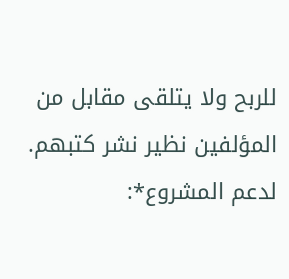للربح ولا يتلقى مقابل من المؤلفين نظير نشر كتبهم.
لدعم المشروع*: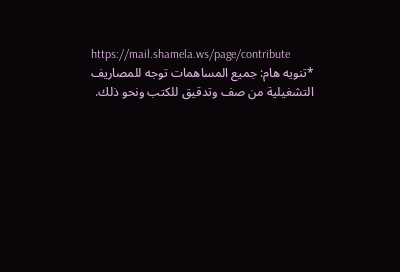https://mail.shamela.ws/page/contribute
*تنويه هام: جميع المساهمات توجه للمصاريف التشغيلية من صف وتدقيق للكتب ونحو ذلك.